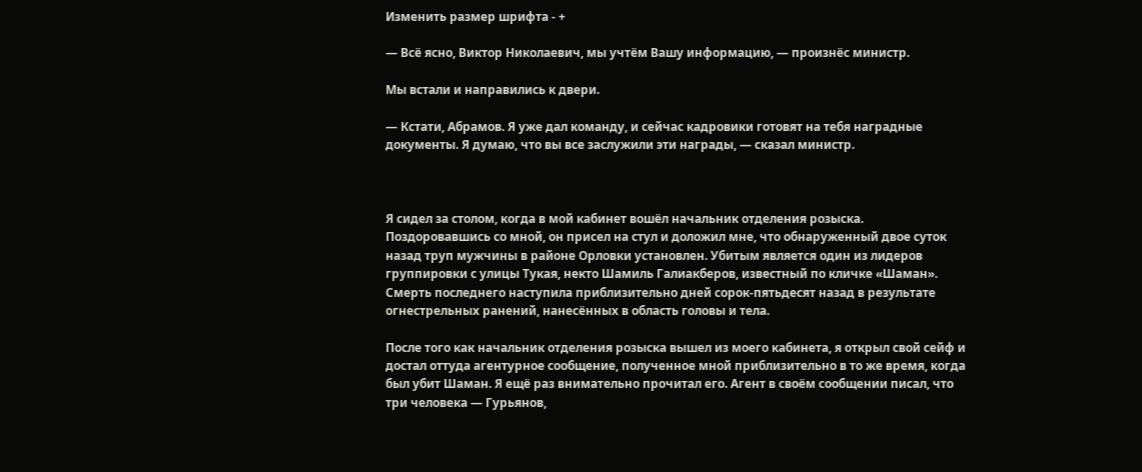Изменить размер шрифта - +

— Всё ясно, Виктор Николаевич, мы учтём Вашу информацию, — произнёс министр.

Мы встали и направились к двери.

— Кстати, Абрамов. Я уже дал команду, и сейчас кадровики готовят на тебя наградные документы. Я думаю, что вы все заслужили эти награды, — сказал министр.



Я сидел за столом, когда в мой кабинет вошёл начальник отделения розыска. Поздоровавшись со мной, он присел на стул и доложил мне, что обнаруженный двое суток назад труп мужчины в районе Орловки установлен. Убитым является один из лидеров группировки с улицы Тукая, некто Шамиль Галиакберов, известный по кличке «Шаман». Смерть последнего наступила приблизительно дней сорок-пятьдесят назад в результате огнестрельных ранений, нанесённых в область головы и тела.

После того как начальник отделения розыска вышел из моего кабинета, я открыл свой сейф и достал оттуда агентурное сообщение, полученное мной приблизительно в то же время, когда был убит Шаман. Я ещё раз внимательно прочитал его. Агент в своём сообщении писал, что три человека — Гурьянов,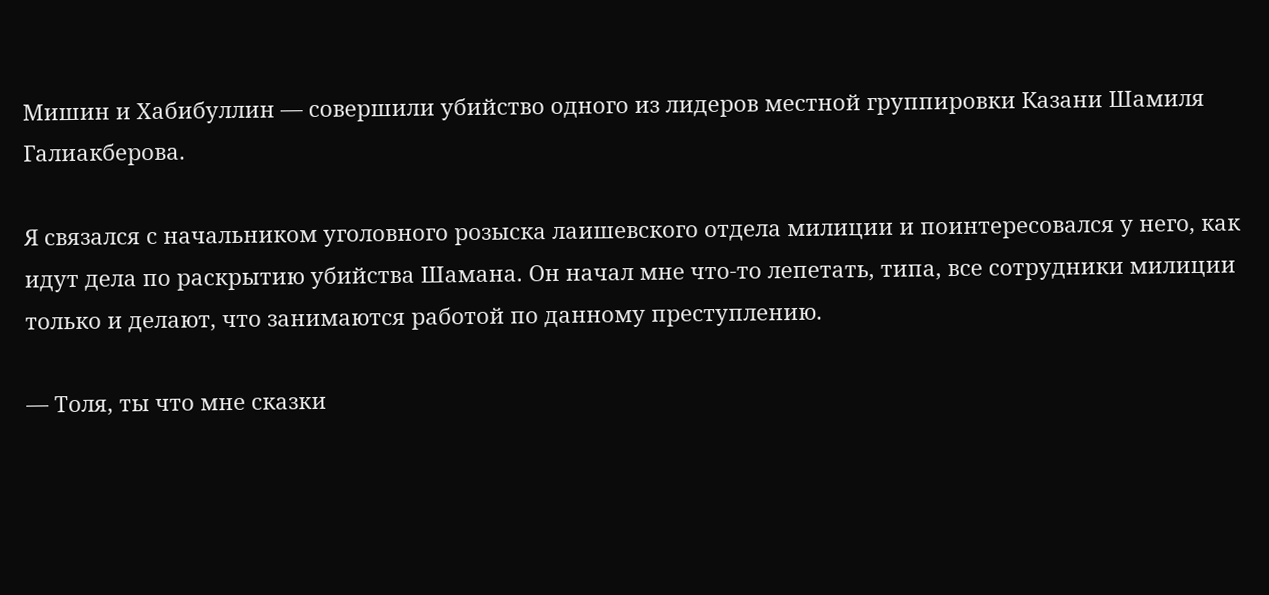Мишин и Хабибуллин — совершили убийство одного из лидеров местной группировки Казани Шамиля Галиакберова.

Я связался с начальником уголовного розыска лаишевского отдела милиции и поинтересовался у него, как идут дела по раскрытию убийства Шамана. Он начал мне что-то лепетать, типа, все сотрудники милиции только и делают, что занимаются работой по данному преступлению.

— Толя, ты что мне сказки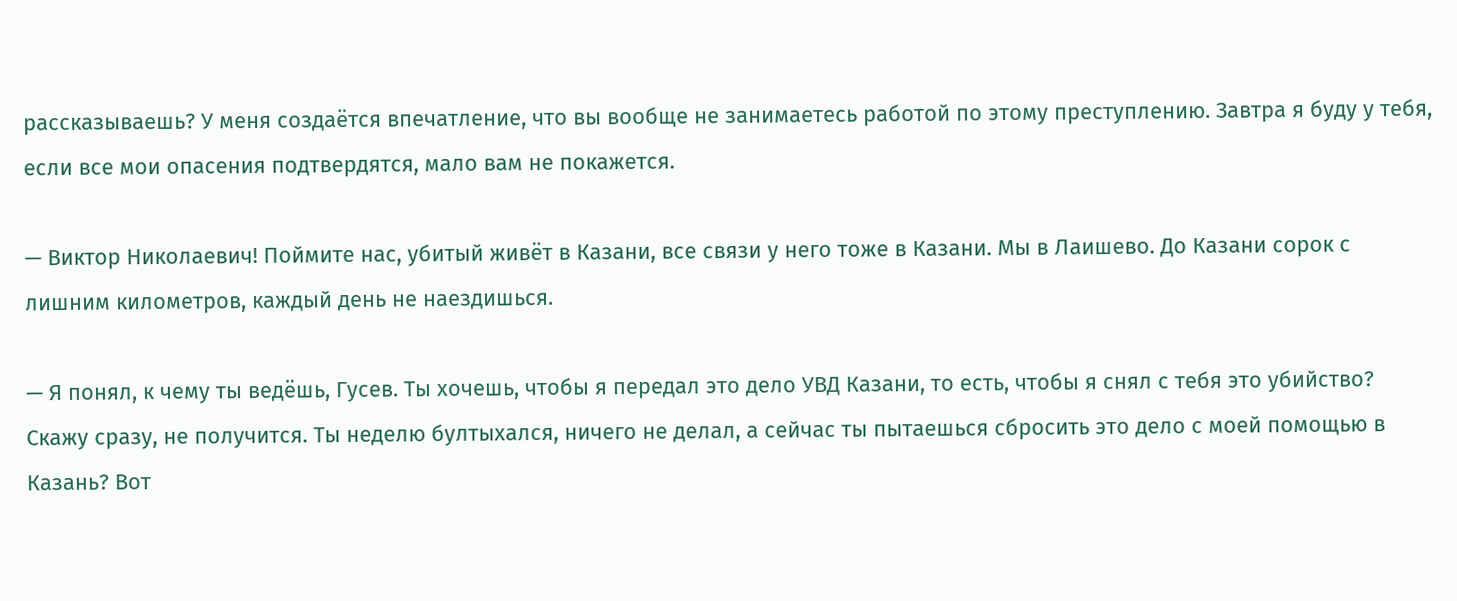рассказываешь? У меня создаётся впечатление, что вы вообще не занимаетесь работой по этому преступлению. Завтра я буду у тебя, если все мои опасения подтвердятся, мало вам не покажется.

— Виктор Николаевич! Поймите нас, убитый живёт в Казани, все связи у него тоже в Казани. Мы в Лаишево. До Казани сорок с лишним километров, каждый день не наездишься.

— Я понял, к чему ты ведёшь, Гусев. Ты хочешь, чтобы я передал это дело УВД Казани, то есть, чтобы я снял с тебя это убийство? Скажу сразу, не получится. Ты неделю бултыхался, ничего не делал, а сейчас ты пытаешься сбросить это дело с моей помощью в Казань? Вот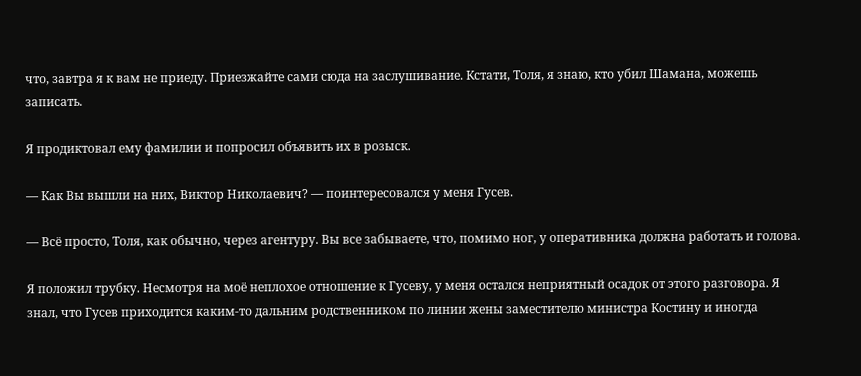что, завтра я к вам не приеду. Приезжайте сами сюда на заслушивание. Кстати, Толя, я знаю, кто убил Шамана, можешь записать.

Я продиктовал ему фамилии и попросил объявить их в розыск.

— Как Вы вышли на них, Виктор Николаевич? — поинтересовался у меня Гусев.

— Всё просто, Толя, как обычно, через агентуру. Вы все забываете, что, помимо ног, у оперативника должна работать и голова.

Я положил трубку. Несмотря на моё неплохое отношение к Гусеву, у меня остался неприятный осадок от этого разговора. Я знал, что Гусев приходится каким-то дальним родственником по линии жены заместителю министра Костину и иногда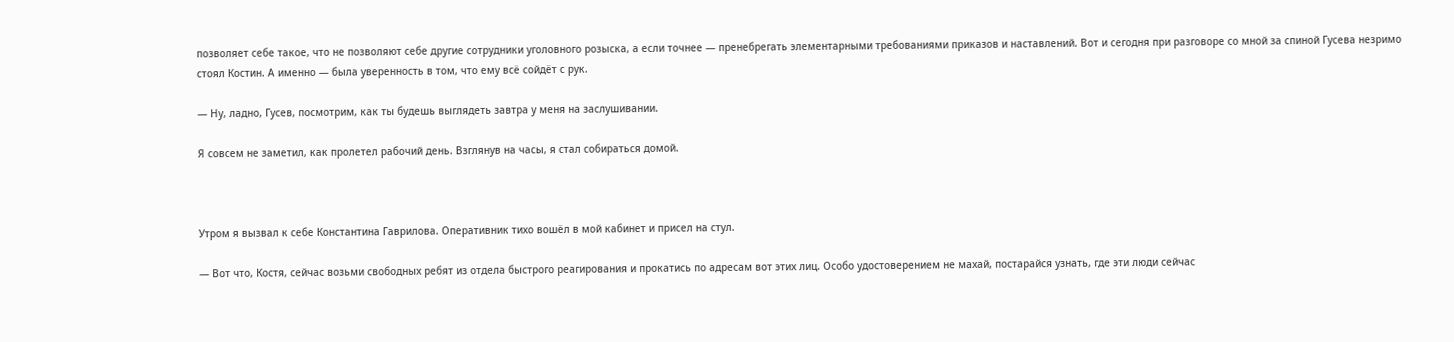позволяет себе такое, что не позволяют себе другие сотрудники уголовного розыска, а если точнее — пренебрегать элементарными требованиями приказов и наставлений. Вот и сегодня при разговоре со мной за спиной Гусева незримо стоял Костин. А именно — была уверенность в том, что ему всё сойдёт с рук.

— Ну, ладно, Гусев, посмотрим, как ты будешь выглядеть завтра у меня на заслушивании.

Я совсем не заметил, как пролетел рабочий день. Взглянув на часы, я стал собираться домой.



Утром я вызвал к себе Константина Гаврилова. Оперативник тихо вошёл в мой кабинет и присел на стул.

— Вот что, Костя, сейчас возьми свободных ребят из отдела быстрого реагирования и прокатись по адресам вот этих лиц. Особо удостоверением не махай, постарайся узнать, где эти люди сейчас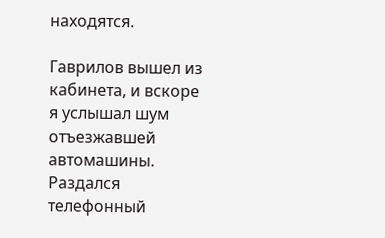находятся.

Гаврилов вышел из кабинета, и вскоре я услышал шум отъезжавшей автомашины. Раздался телефонный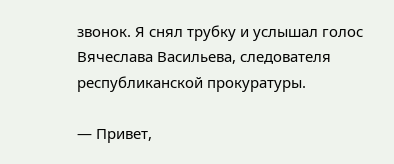звонок. Я снял трубку и услышал голос Вячеслава Васильева, следователя республиканской прокуратуры.

— Привет,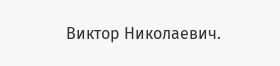Виктор Николаевич.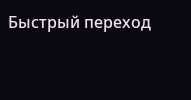Быстрый переход